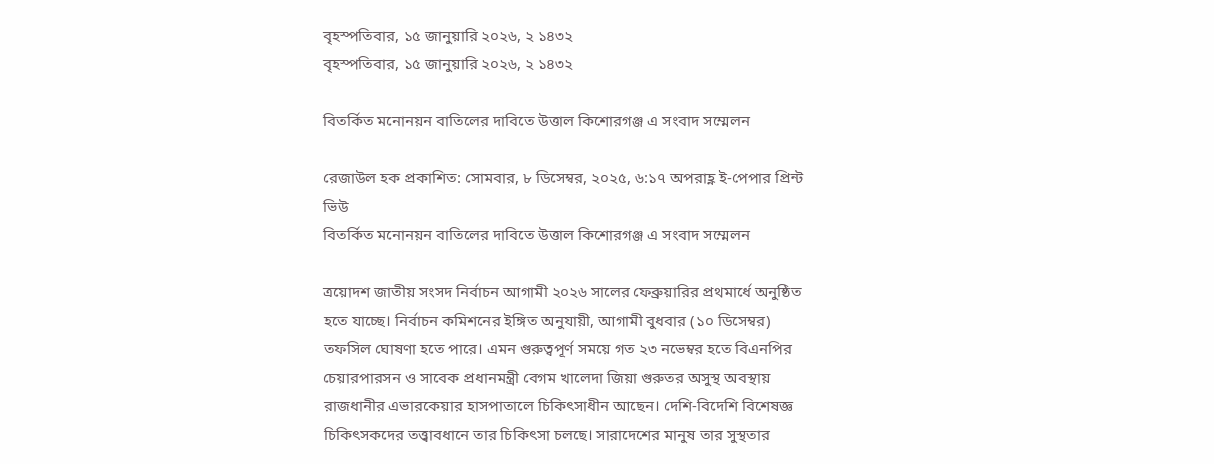বৃহস্পতিবার, ১৫ জানুয়ারি ২০২৬, ২ ১৪৩২
বৃহস্পতিবার, ১৫ জানুয়ারি ২০২৬, ২ ১৪৩২

বিতর্কিত মনোনয়ন বাতিলের দাবিতে উত্তাল কিশোরগঞ্জ এ সংবাদ সম্মেলন

রেজাউল হক প্রকাশিত: সোমবার, ৮ ডিসেম্বর, ২০২৫, ৬:১৭ অপরাহ্ণ ই-পেপার প্রিন্ট ভিউ
বিতর্কিত মনোনয়ন বাতিলের দাবিতে উত্তাল কিশোরগঞ্জ এ সংবাদ সম্মেলন

ত্রয়োদশ জাতীয় সংসদ নির্বাচন আগামী ২০২৬ সালের ফেব্রুয়ারির প্রথমার্ধে অনুষ্ঠিত হতে যাচ্ছে। নির্বাচন কমিশনের ইঙ্গিত অনুযায়ী, আগামী বুধবার (১০ ডিসেম্বর) তফসিল ঘোষণা হতে পারে। এমন গুরুত্বপূর্ণ সময়ে গত ২৩ নভেম্বর হতে বিএনপির চেয়ারপারসন ও সাবেক প্রধানমন্ত্রী বেগম খালেদা জিয়া গুরুতর অসুস্থ অবস্থায় রাজধানীর এভারকেয়ার হাসপাতালে চিকিৎসাধীন আছেন। দেশি-বিদেশি বিশেষজ্ঞ চিকিৎসকদের তত্ত্বাবধানে তার চিকিৎসা চলছে। সারাদেশের মানুষ তার সুস্থতার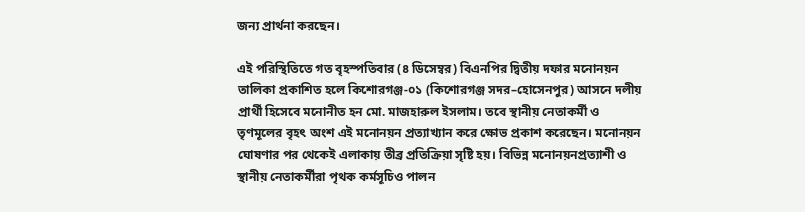জন্য প্রার্থনা করছেন।

এই পরিস্থিতিতে গত বৃহস্পতিবার (৪ ডিসেম্বর) বিএনপির দ্বিতীয় দফার মনোনয়ন তালিকা প্রকাশিত হলে কিশোরগঞ্জ-০১ (কিশোরগঞ্জ সদর–হোসেনপুর) আসনে দলীয় প্রার্থী হিসেবে মনোনীত হন মো. মাজহারুল ইসলাম। তবে স্থানীয় নেতাকর্মী ও তৃণমূলের বৃহৎ অংশ এই মনোনয়ন প্রত্যাখ্যান করে ক্ষোভ প্রকাশ করেছেন। মনোনয়ন ঘোষণার পর থেকেই এলাকায় তীব্র প্রতিক্রিয়া সৃষ্টি হয়। বিভিন্ন মনোনয়নপ্রত্যাশী ও স্থানীয় নেতাকর্মীরা পৃথক কর্মসূচিও পালন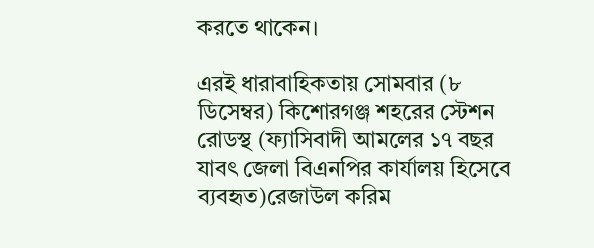করতে থাকেন।

এরই ধারাবাহিকতায় সোমবার (৮ ডিসেম্বর) কিশোরগঞ্জ শহরের স্টেশন রোডস্থ (ফ্যাসিবাদী আমলের ১৭ বছর যাবৎ জেলা বিএনপির কার্যালয় হিসেবে ব্যবহৃত)রেজাউল করিম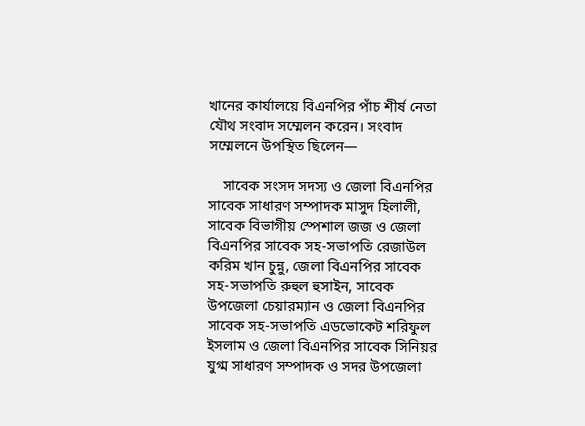খানের কার্যালয়ে বিএনপির পাঁচ শীর্ষ নেতা যৌথ সংবাদ সম্মেলন করেন। সংবাদ সম্মেলনে উপস্থিত ছিলেন—

    সাবেক সংসদ সদস্য ও জেলা বিএনপির সাবেক সাধারণ সম্পাদক মাসুদ হিলালী, সাবেক বিভাগীয় স্পেশাল জজ ও জেলা বিএনপির সাবেক সহ-সভাপতি রেজাউল করিম খান চুন্নু, জেলা বিএনপির সাবেক সহ-সভাপতি রুহুল হুসাইন, সাবেক উপজেলা চেয়ারম্যান ও জেলা বিএনপির সাবেক সহ-সভাপতি এডভোকেট শরিফুল ইসলাম ও জেলা বিএনপির সাবেক সিনিয়র যুগ্ম সাধারণ সম্পাদক ও সদর উপজেলা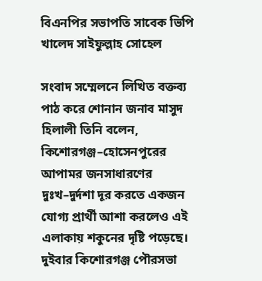বিএনপির সভাপতি সাবেক ভিপি খালেদ সাইফুল্লাহ সোহেল

সংবাদ সম্মেলনে লিখিত বক্তব্য পাঠ করে শোনান জনাব মাসুদ হিলালী তিনি বলেন, কিশোরগঞ্জ–হোসেনপুরের আপামর জনসাধারণের দুঃখ–দুর্দশা দূর করতে একজন যোগ্য প্রার্থী আশা করলেও এই এলাকায় শকুনের দৃষ্টি পড়েছে। দুইবার কিশোরগঞ্জ পৌরসভা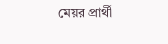মেয়র প্রার্থী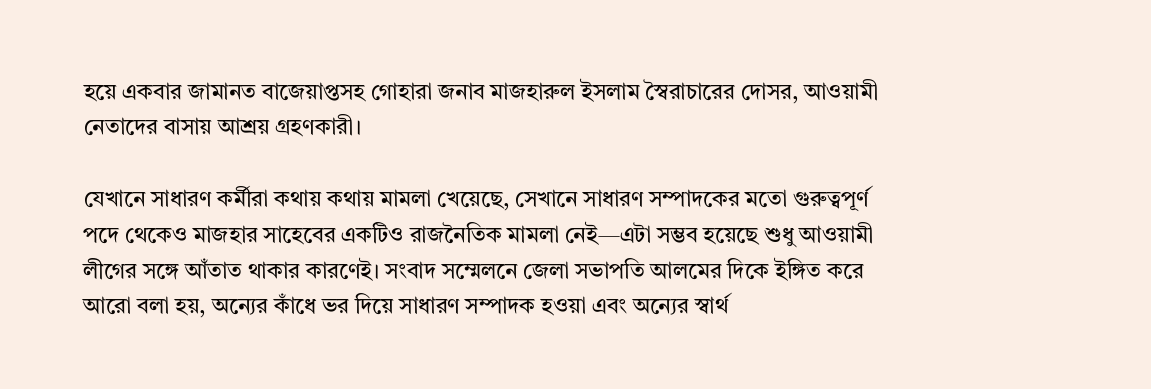হয়ে একবার জামানত বাজেয়াপ্তসহ গোহারা জনাব মাজহারুল ইসলাম স্বৈরাচারের দোসর, আওয়ামী নেতাদের বাসায় আশ্রয় গ্রহণকারী।

যেখানে সাধারণ কর্মীরা কথায় কথায় মামলা খেয়েছে, সেখানে সাধারণ সম্পাদকের মতো গুরুত্বপূর্ণ পদে থেকেও মাজহার সাহেবের একটিও রাজনৈতিক মামলা নেই—এটা সম্ভব হয়েছে শুধু আওয়ামী লীগের সঙ্গে আঁতাত থাকার কারণেই। সংবাদ সম্মেলনে জেলা সভাপতি আলমের দিকে ইঙ্গিত করে আরো বলা হয়, অন্যের কাঁধে ভর দিয়ে সাধারণ সম্পাদক হওয়া এবং অন্যের স্বার্থ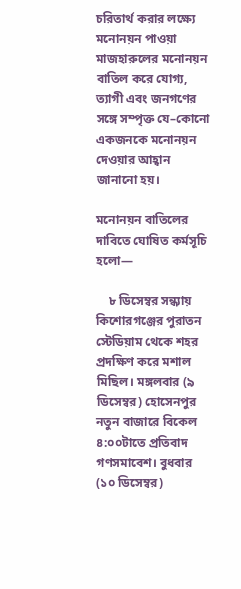চরিতার্থ করার লক্ষ্যে মনোনয়ন পাওয়া মাজহারুলের মনোনয়ন বাতিল করে যোগ্য, ত্যাগী এবং জনগণের সঙ্গে সম্পৃক্ত যে–কোনো একজনকে মনোনয়ন দেওয়ার আহ্বান জানানো হয়।

মনোনয়ন বাতিলের দাবিতে ঘোষিত কর্মসূচি হলো—

    ৮ ডিসেম্বর সন্ধ্যায় কিশোরগঞ্জের পুরাতন স্টেডিয়াম থেকে শহর প্রদক্ষিণ করে মশাল মিছিল। মঙ্গলবার (৯ ডিসেম্বর) হোসেনপুর নতুন বাজারে বিকেল ৪:০০টাতে প্রতিবাদ গণসমাবেশ। বুধবার (১০ ডিসেম্বর)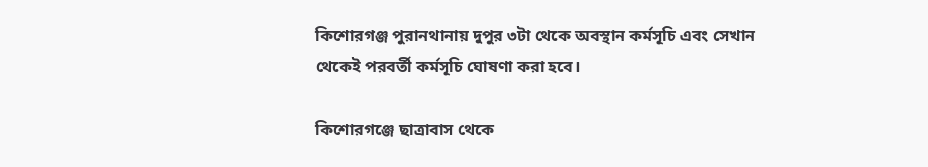কিশোরগঞ্জ পুরানথানায় দুপুর ৩টা থেকে অবস্থান কর্মসূচি এবং সেখান থেকেই পরবর্তী কর্মসূচি ঘোষণা করা হবে।

কিশোরগঞ্জে ছাত্রাবাস থেকে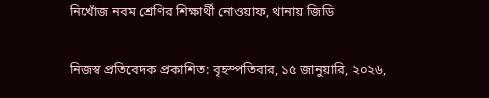নিখোঁজ নবম শ্রেণির শিক্ষার্থী নোওয়াফ, থানায় জিডি

নিজস্ব প্রতিবেদক প্রকাশিত: বৃহস্পতিবার, ১৫ জানুয়ারি, ২০২৬,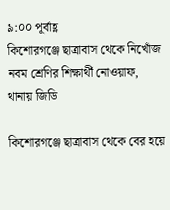৯:০০ পূর্বাহ্ণ
কিশোরগঞ্জে ছাত্রাবাস থেকে নিখোঁজ নবম শ্রেণির শিক্ষার্থী নোওয়াফ, থানায় জিডি

কিশোরগঞ্জে ছাত্রাবাস থেকে বের হয়ে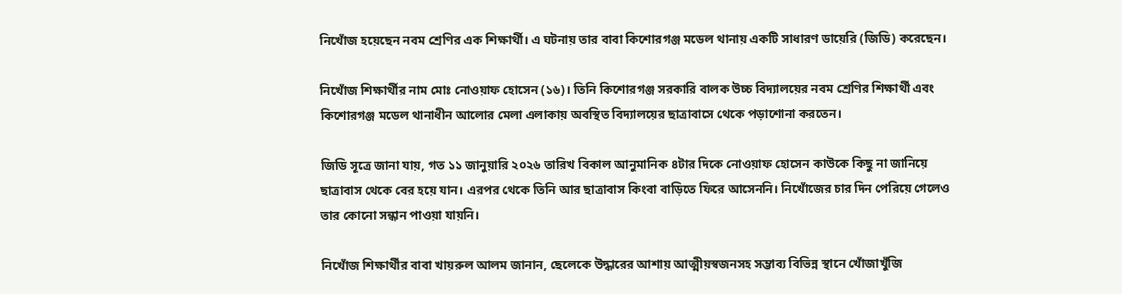নিখোঁজ হয়েছেন নবম শ্রেণির এক শিক্ষার্থী। এ ঘটনায় তার বাবা কিশোরগঞ্জ মডেল থানায় একটি সাধারণ ডায়েরি (জিডি) করেছেন।

নিখোঁজ শিক্ষার্থীর নাম মোঃ নোওয়াফ হোসেন (১৬)। তিনি কিশোরগঞ্জ সরকারি বালক উচ্চ বিদ্যালয়ের নবম শ্রেণির শিক্ষার্থী এবং কিশোরগঞ্জ মডেল থানাধীন আলোর মেলা এলাকায় অবস্থিত বিদ্যালয়ের ছাত্রাবাসে থেকে পড়াশোনা করতেন।

জিডি সূত্রে জানা যায়, গত ১১ জানুয়ারি ২০২৬ তারিখ বিকাল আনুমানিক ৪টার দিকে নোওয়াফ হোসেন কাউকে কিছু না জানিয়ে ছাত্রাবাস থেকে বের হয়ে যান। এরপর থেকে তিনি আর ছাত্রাবাস কিংবা বাড়িতে ফিরে আসেননি। নিখোঁজের চার দিন পেরিয়ে গেলেও তার কোনো সন্ধান পাওয়া যায়নি।

নিখোঁজ শিক্ষার্থীর বাবা খায়রুল আলম জানান, ছেলেকে উদ্ধারের আশায় আত্মীয়স্বজনসহ সম্ভাব্য বিভিন্ন স্থানে খোঁজাখুঁজি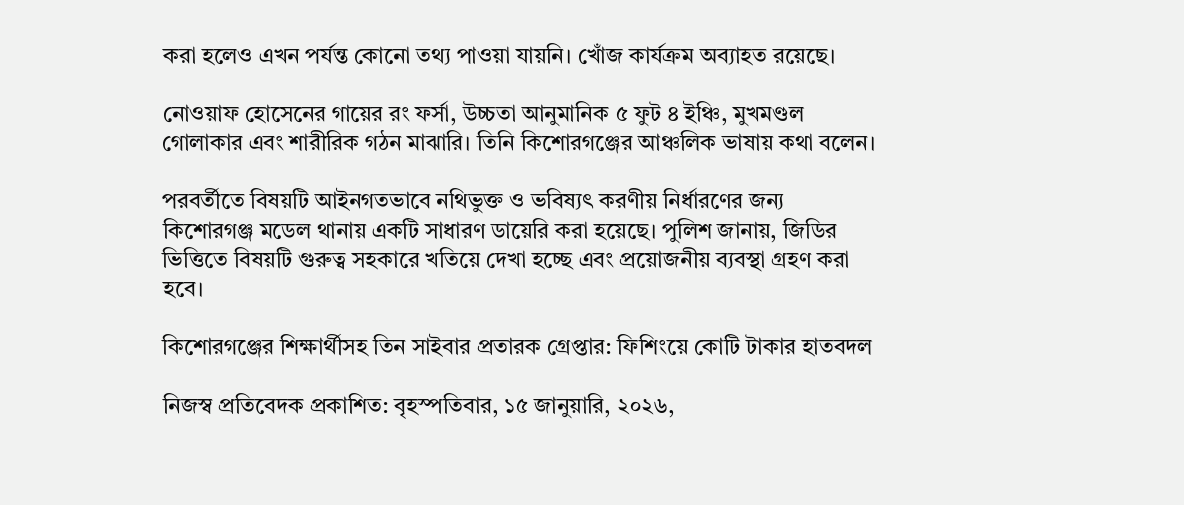করা হলেও এখন পর্যন্ত কোনো তথ্য পাওয়া যায়নি। খোঁজ কার্যক্রম অব্যাহত রয়েছে।

নোওয়াফ হোসেনের গায়ের রং ফর্সা, উচ্চতা আনুমানিক ৫ ফুট ৪ ইঞ্চি, মুখমণ্ডল গোলাকার এবং শারীরিক গঠন মাঝারি। তিনি কিশোরগঞ্জের আঞ্চলিক ভাষায় কথা বলেন।

পরবর্তীতে বিষয়টি আইনগতভাবে নথিভুক্ত ও ভবিষ্যৎ করণীয় নির্ধারণের জন্য কিশোরগঞ্জ মডেল থানায় একটি সাধারণ ডায়েরি করা হয়েছে। পুলিশ জানায়, জিডির ভিত্তিতে বিষয়টি গুরুত্ব সহকারে খতিয়ে দেখা হচ্ছে এবং প্রয়োজনীয় ব্যবস্থা গ্রহণ করা হবে।

কিশোরগঞ্জের শিক্ষার্থীসহ তিন সাইবার প্রতারক গ্রেপ্তার: ফিশিংয়ে কোটি টাকার হাতবদল

নিজস্ব প্রতিবেদক প্রকাশিত: বৃহস্পতিবার, ১৫ জানুয়ারি, ২০২৬,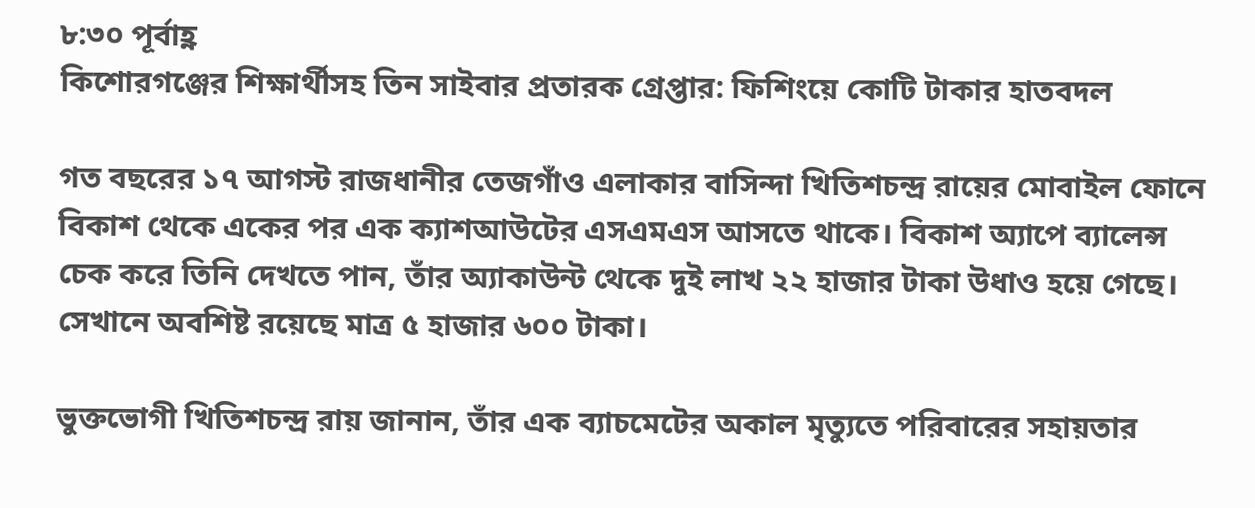৮:৩০ পূর্বাহ্ণ
কিশোরগঞ্জের শিক্ষার্থীসহ তিন সাইবার প্রতারক গ্রেপ্তার: ফিশিংয়ে কোটি টাকার হাতবদল

গত বছরের ১৭ আগস্ট রাজধানীর তেজগাঁও এলাকার বাসিন্দা খিতিশচন্দ্র রায়ের মোবাইল ফোনে বিকাশ থেকে একের পর এক ক্যাশআউটের এসএমএস আসতে থাকে। বিকাশ অ্যাপে ব্যালেন্স চেক করে তিনি দেখতে পান, তাঁর অ্যাকাউন্ট থেকে দুই লাখ ২২ হাজার টাকা উধাও হয়ে গেছে। সেখানে অবশিষ্ট রয়েছে মাত্র ৫ হাজার ৬০০ টাকা।

ভুক্তভোগী খিতিশচন্দ্র রায় জানান, তাঁর এক ব্যাচমেটের অকাল মৃত্যুতে পরিবারের সহায়তার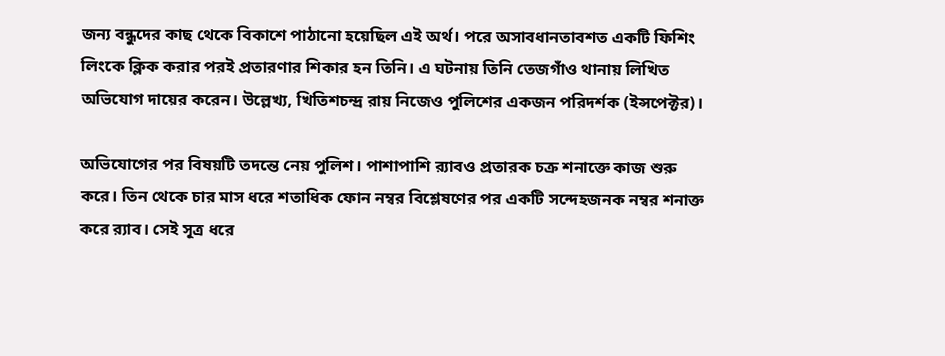জন্য বন্ধুদের কাছ থেকে বিকাশে পাঠানো হয়েছিল এই অর্থ। পরে অসাবধানতাবশত একটি ফিশিং লিংকে ক্লিক করার পরই প্রতারণার শিকার হন তিনি। এ ঘটনায় তিনি তেজগাঁও থানায় লিখিত অভিযোগ দায়ের করেন। উল্লেখ্য, খিতিশচন্দ্র রায় নিজেও পুলিশের একজন পরিদর্শক (ইন্সপেক্টর)।

অভিযোগের পর বিষয়টি তদন্তে নেয় পুলিশ। পাশাপাশি র‍্যাবও প্রতারক চক্র শনাক্তে কাজ শুরু করে। তিন থেকে চার মাস ধরে শতাধিক ফোন নম্বর বিশ্লেষণের পর একটি সন্দেহজনক নম্বর শনাক্ত করে র‍্যাব। সেই সূত্র ধরে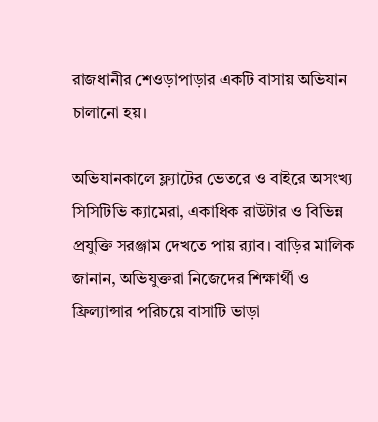রাজধানীর শেওড়াপাড়ার একটি বাসায় অভিযান চালানো হয়।

অভিযানকালে ফ্ল্যাটের ভেতরে ও বাইরে অসংখ্য সিসিটিভি ক্যামেরা, একাধিক রাউটার ও বিভিন্ন প্রযুক্তি সরঞ্জাম দেখতে পায় র‍্যাব। বাড়ির মালিক জানান, অভিযুক্তরা নিজেদের শিক্ষার্থী ও ফ্রিল্যান্সার পরিচয়ে বাসাটি ভাড়া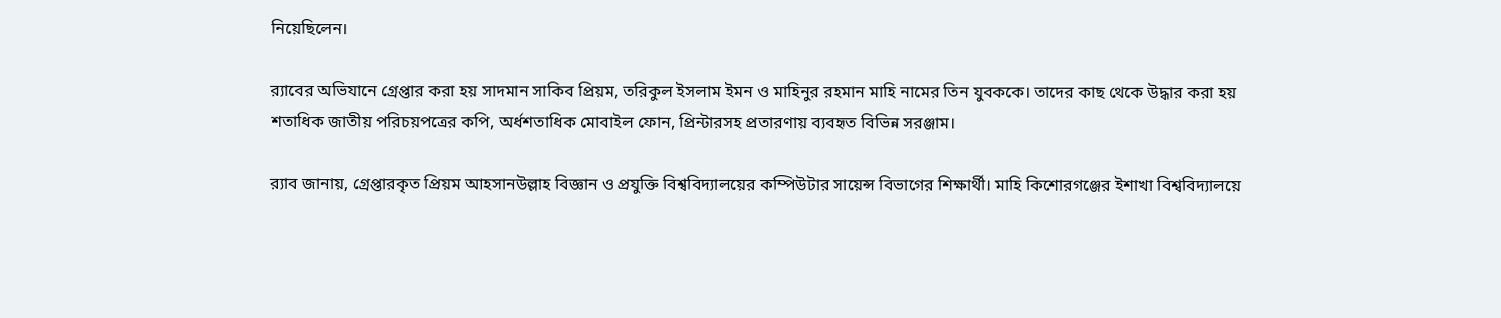নিয়েছিলেন।

র‍্যাবের অভিযানে গ্রেপ্তার করা হয় সাদমান সাকিব প্রিয়ম, তরিকুল ইসলাম ইমন ও মাহিনুর রহমান মাহি নামের তিন যুবককে। তাদের কাছ থেকে উদ্ধার করা হয় শতাধিক জাতীয় পরিচয়পত্রের কপি, অর্ধশতাধিক মোবাইল ফোন, প্রিন্টারসহ প্রতারণায় ব্যবহৃত বিভিন্ন সরঞ্জাম।

র‍্যাব জানায়, গ্রেপ্তারকৃত প্রিয়ম আহসানউল্লাহ বিজ্ঞান ও প্রযুক্তি বিশ্ববিদ্যালয়ের কম্পিউটার সায়েন্স বিভাগের শিক্ষার্থী। মাহি কিশোরগঞ্জের ইশাখা বিশ্ববিদ্যালয়ে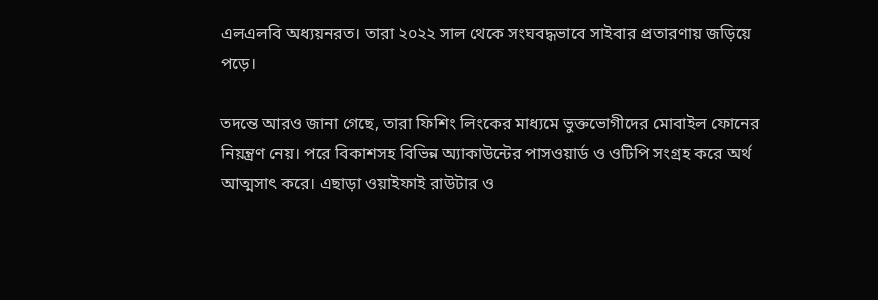এলএলবি অধ্যয়নরত। তারা ২০২২ সাল থেকে সংঘবদ্ধভাবে সাইবার প্রতারণায় জড়িয়ে পড়ে।

তদন্তে আরও জানা গেছে, তারা ফিশিং লিংকের মাধ্যমে ভুক্তভোগীদের মোবাইল ফোনের নিয়ন্ত্রণ নেয়। পরে বিকাশসহ বিভিন্ন অ্যাকাউন্টের পাসওয়ার্ড ও ওটিপি সংগ্রহ করে অর্থ আত্মসাৎ করে। এছাড়া ওয়াইফাই রাউটার ও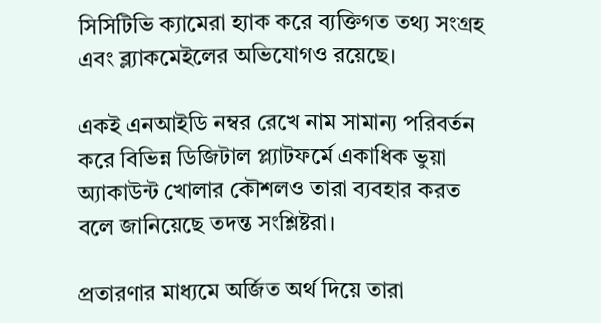সিসিটিভি ক্যামেরা হ্যাক করে ব্যক্তিগত তথ্য সংগ্রহ এবং ব্ল্যাকমেইলের অভিযোগও রয়েছে।

একই এনআইডি নম্বর রেখে নাম সামান্য পরিবর্তন করে বিভিন্ন ডিজিটাল প্ল্যাটফর্মে একাধিক ভুয়া অ্যাকাউন্ট খোলার কৌশলও তারা ব্যবহার করত বলে জানিয়েছে তদন্ত সংশ্লিষ্টরা।

প্রতারণার মাধ্যমে অর্জিত অর্থ দিয়ে তারা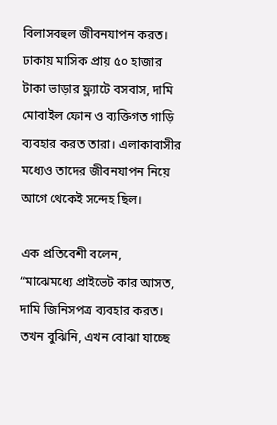বিলাসবহুল জীবনযাপন করত। ঢাকায় মাসিক প্রায় ৫০ হাজার টাকা ভাড়ার ফ্ল্যাটে বসবাস, দামি মোবাইল ফোন ও ব্যক্তিগত গাড়ি ব্যবহার করত তারা। এলাকাবাসীর মধ্যেও তাদের জীবনযাপন নিয়ে আগে থেকেই সন্দেহ ছিল।

এক প্রতিবেশী বলেন,
“মাঝেমধ্যে প্রাইভেট কার আসত, দামি জিনিসপত্র ব্যবহার করত। তখন বুঝিনি, এখন বোঝা যাচ্ছে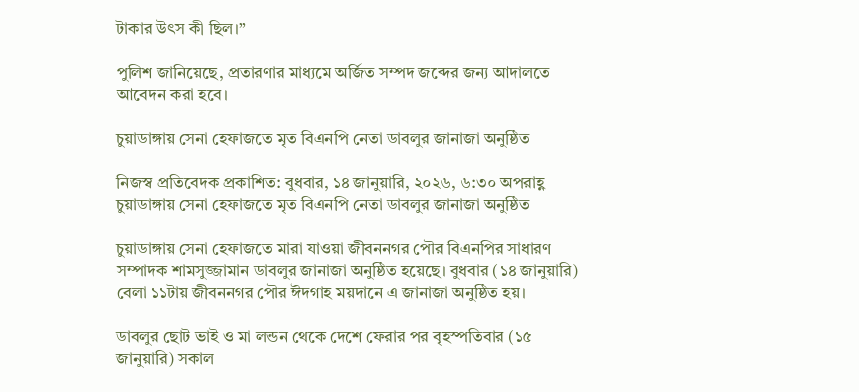টাকার উৎস কী ছিল।”

পুলিশ জানিয়েছে, প্রতারণার মাধ্যমে অর্জিত সম্পদ জব্দের জন্য আদালতে আবেদন করা হবে।

চুয়াডাঙ্গায় সেনা হেফাজতে মৃত বিএনপি নেতা ডাবলুর জানাজা অনুষ্ঠিত

নিজস্ব প্রতিবেদক প্রকাশিত: বুধবার, ১৪ জানুয়ারি, ২০২৬, ৬:৩০ অপরাহ্ণ
চুয়াডাঙ্গায় সেনা হেফাজতে মৃত বিএনপি নেতা ডাবলুর জানাজা অনুষ্ঠিত

চুয়াডাঙ্গায় সেনা হেফাজতে মারা যাওয়া জীবননগর পৌর বিএনপির সাধারণ সম্পাদক শামসুজ্জামান ডাবলুর জানাজা অনুষ্ঠিত হয়েছে। বুধবার (১৪ জানুয়ারি) বেলা ১১টায় জীবননগর পৌর ঈদগাহ ময়দানে এ জানাজা অনুষ্ঠিত হয়।

ডাবলুর ছোট ভাই ও মা লন্ডন থেকে দেশে ফেরার পর বৃহস্পতিবার (১৫ জানুয়ারি) সকাল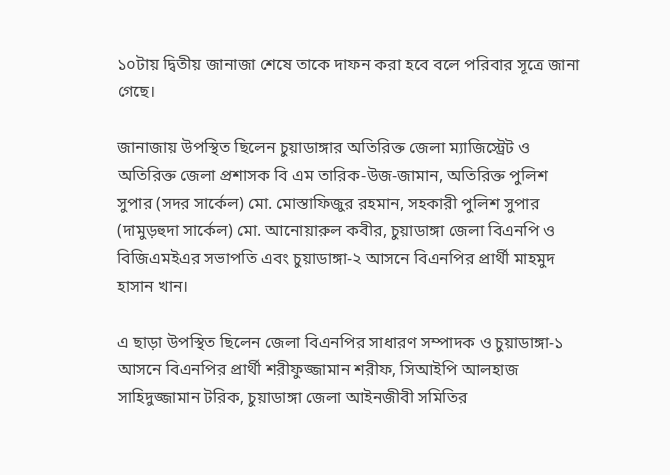১০টায় দ্বিতীয় জানাজা শেষে তাকে দাফন করা হবে বলে পরিবার সূত্রে জানা গেছে।

জানাজায় উপস্থিত ছিলেন চুয়াডাঙ্গার অতিরিক্ত জেলা ম্যাজিস্ট্রেট ও অতিরিক্ত জেলা প্রশাসক বি এম তারিক-উজ-জামান, অতিরিক্ত পুলিশ সুপার (সদর সার্কেল) মো. মোস্তাফিজুর রহমান, সহকারী পুলিশ সুপার (দামুড়হুদা সার্কেল) মো. আনোয়ারুল কবীর, চুয়াডাঙ্গা জেলা বিএনপি ও বিজিএমইএর সভাপতি এবং চুয়াডাঙ্গা-২ আসনে বিএনপির প্রার্থী মাহমুদ হাসান খান।

এ ছাড়া উপস্থিত ছিলেন জেলা বিএনপির সাধারণ সম্পাদক ও চুয়াডাঙ্গা-১ আসনে বিএনপির প্রার্থী শরীফুজ্জামান শরীফ, সিআইপি আলহাজ সাহিদুজ্জামান টরিক, চুয়াডাঙ্গা জেলা আইনজীবী সমিতির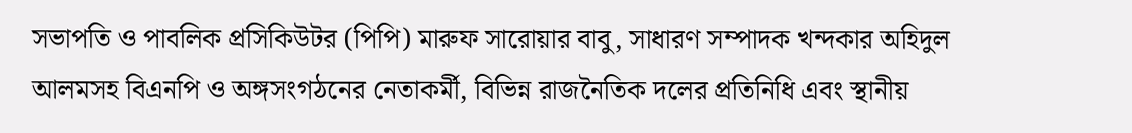সভাপতি ও পাবলিক প্রসিকিউটর (পিপি) মারুফ সারোয়ার বাবু, সাধারণ সম্পাদক খন্দকার অহিদুল আলমসহ বিএনপি ও অঙ্গসংগঠনের নেতাকর্মী, বিভিন্ন রাজনৈতিক দলের প্রতিনিধি এবং স্থানীয়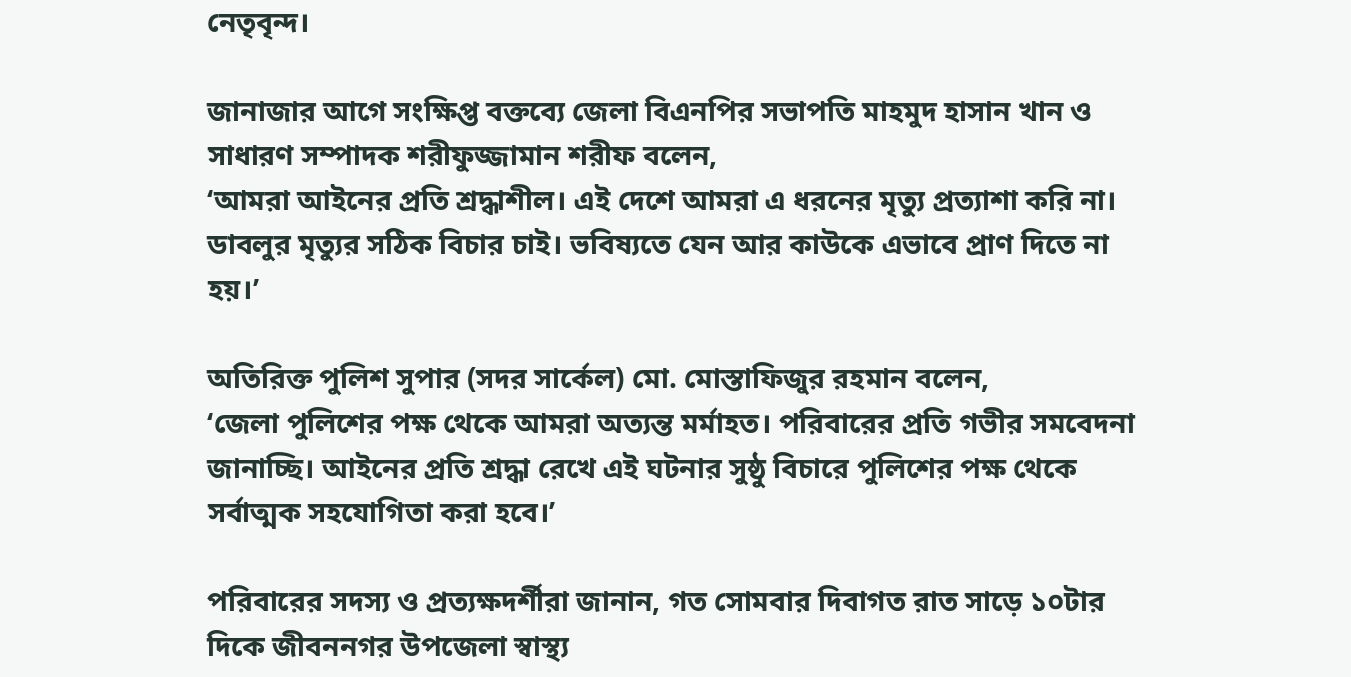নেতৃবৃন্দ।

জানাজার আগে সংক্ষিপ্ত বক্তব্যে জেলা বিএনপির সভাপতি মাহমুদ হাসান খান ও সাধারণ সম্পাদক শরীফুজ্জামান শরীফ বলেন,
‘আমরা আইনের প্রতি শ্রদ্ধাশীল। এই দেশে আমরা এ ধরনের মৃত্যু প্রত্যাশা করি না। ডাবলুর মৃত্যুর সঠিক বিচার চাই। ভবিষ্যতে যেন আর কাউকে এভাবে প্রাণ দিতে না হয়।’

অতিরিক্ত পুলিশ সুপার (সদর সার্কেল) মো. মোস্তাফিজুর রহমান বলেন,
‘জেলা পুলিশের পক্ষ থেকে আমরা অত্যন্ত মর্মাহত। পরিবারের প্রতি গভীর সমবেদনা জানাচ্ছি। আইনের প্রতি শ্রদ্ধা রেখে এই ঘটনার সুষ্ঠু বিচারে পুলিশের পক্ষ থেকে সর্বাত্মক সহযোগিতা করা হবে।’

পরিবারের সদস্য ও প্রত্যক্ষদর্শীরা জানান, গত সোমবার দিবাগত রাত সাড়ে ১০টার দিকে জীবননগর উপজেলা স্বাস্থ্য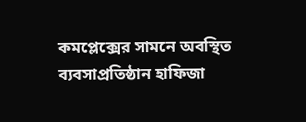কমপ্লেক্সের সামনে অবস্থিত ব্যবসাপ্রতিষ্ঠান হাফিজা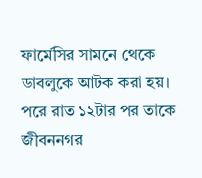ফার্মেসির সামনে থেকে ডাবলুকে আটক করা হয়। পরে রাত ১২টার পর তাকে জীবননগর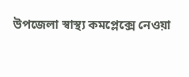উপজেলা স্বাস্থ্য কমপ্লেক্সে নেওয়া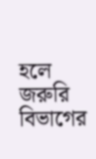হলে জরুরি বিভাগের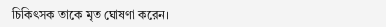চিকিৎসক তাকে মৃত ঘোষণা করেন।